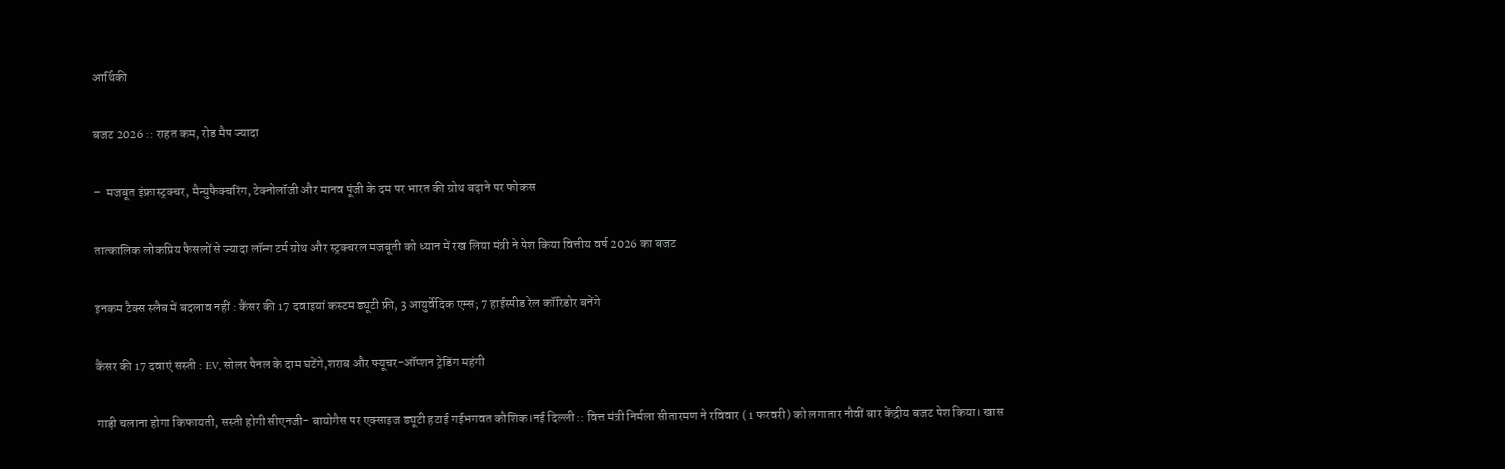आर्थिकी

बजट 2026 :: राहत कम, रोड मैप ज्यादा

–  मजबूत इंफ्रास्ट्रक्चर, मैन्युफैक्चरिंग, टेक्नोलॉजी और मानव पूंजी के दम पर भारत की ग्रोथ बढ़ाने पर फोकस

तात्कालिक लोकप्रिय फैसलों से ज्यादा लॉन्ग टर्म ग्रोथ और स्ट्रक्चरल मजबूती को ध्यान में रख लिया मंत्री ने पेश किया वित्तीय वर्ष 2026 का बजट

इनकम टैक्स स्लैब में बदलाव नहीं : कैंसर की 17 दवाइयां कस्टम ड्यूटी फ्री, 3 आयुर्वेदिक एम्स; 7 हाईस्पीड रेल कॉरिडोर बनेंगे

कैंसर की 17 दवाएं सस्ती : EV, सोलर पैनल के दाम घटेंगे,शराब और फ्यूचर-ऑप्शन ट्रेडिंग महंगी

गाड़ी चलाना होगा किफायती, सस्ती होगी सीएनजी- बायोगैस पर एक्साइज ड्यूटी हटाई गईभगवत कौशिक।नई दिल्ली :: वित्त मंत्री निर्मला सीतारमण ने रविवार ( 1 फरवरी) को लगातार नौवीं बार केंद्रीय बजट पेश किया। खास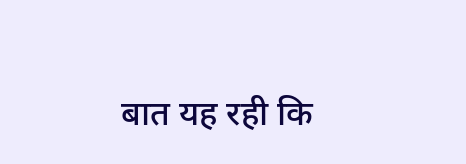बात यह रही कि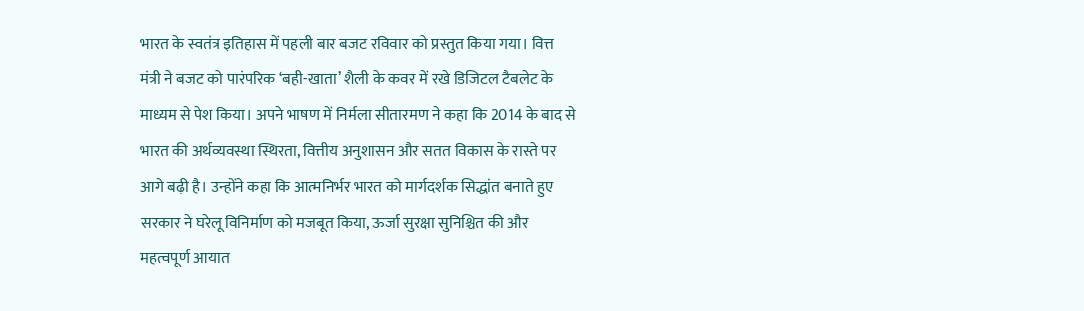भारत के स्वतंत्र इतिहास में पहली बार बजट रविवार को प्रस्तुत किया गया। वित्त मंत्री ने बजट को पारंपरिक ‘बही-खाता’ शैली के कवर में रखे डिजिटल टैबलेट के माध्यम से पेश किया। अपने भाषण में निर्मला सीतारमण ने कहा कि 2014 के बाद से भारत की अर्थव्यवस्था स्थिरता, वित्तीय अनुशासन और सतत विकास के रास्ते पर आगे बढ़ी है। उन्होंने कहा कि आत्मनिर्भर भारत को मार्गदर्शक सिद्धांत बनाते हुए सरकार ने घरेलू विनिर्माण को मजबूत किया, ऊर्जा सुरक्षा सुनिश्चित की और महत्वपूर्ण आयात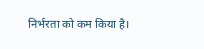निर्भरता को कम किया है।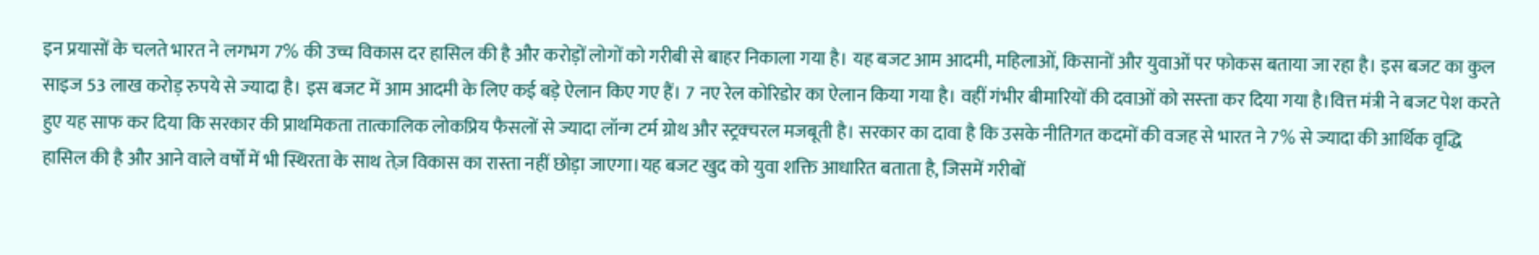इन प्रयासों के चलते भारत ने लगभग 7% की उच्च विकास दर हासिल की है और करोड़ों लोगों को गरीबी से बाहर निकाला गया है। यह बजट आम आदमी, महिलाओं, किसानों और युवाओं पर फोकस बताया जा रहा है। इस बजट का कुल साइज 53 लाख करोड़ रुपये से ज्‍यादा है। इस बजट में आम आदमी के लिए कई बड़े ऐलान किए गए हैं। 7 नए रेल कोरिडोर का ऐलान किया गया है। वहीं गंभीर बीमारियों की दवाओं को सस्‍ता कर दिया गया है।वित्त मंत्री ने बजट पेश करते हुए यह साफ कर दिया कि सरकार की प्राथमिकता तात्कालिक लोकप्रिय फैसलों से ज्यादा लॉन्ग टर्म ग्रोथ और स्ट्रक्चरल मजबूती है। सरकार का दावा है कि उसके नीतिगत कदमों की वजह से भारत ने 7% से ज्यादा की आर्थिक वृद्धि हासिल की है और आने वाले वर्षों में भी स्थिरता के साथ तेज़ विकास का रास्ता नहीं छोड़ा जाएगा।यह बजट खुद को युवा शक्ति आधारित बताता है, जिसमें गरीबों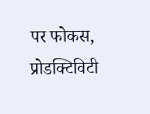पर फोकस, प्रोडक्टिविटी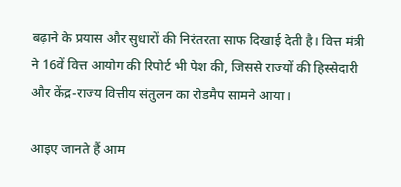बढ़ाने के प्रयास और सुधारों की निरंतरता साफ दिखाई देती है। वित्त मंत्री ने 16वें वित्त आयोग की रिपोर्ट भी पेश की, जिससे राज्यों की हिस्सेदारी और केंद्र-राज्य वित्तीय संतुलन का रोडमैप सामने आया।

आइए जानते हैं आम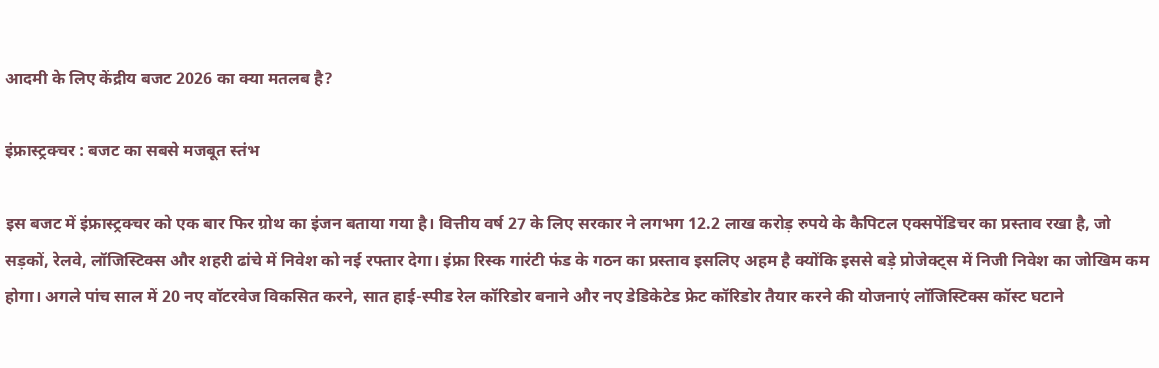आदमी के लिए केंद्रीय बजट 2026 का क्या मतलब है?

इंफ्रास्ट्रक्चर : बजट का सबसे मजबूत स्तंभ

इस बजट में इंफ्रास्ट्रक्चर को एक बार फिर ग्रोथ का इंजन बताया गया है। वित्तीय वर्ष 27 के लिए सरकार ने लगभग 12.2 लाख करोड़ रुपये के कैपिटल एक्सपेंडिचर का प्रस्ताव रखा है, जो सड़कों, रेलवे, लॉजिस्टिक्स और शहरी ढांचे में निवेश को नई रफ्तार देगा। इंफ्रा रिस्क गारंटी फंड के गठन का प्रस्ताव इसलिए अहम है क्योंकि इससे बड़े प्रोजेक्ट्स में निजी निवेश का जोखिम कम होगा। अगले पांच साल में 20 नए वॉटरवेज विकसित करने, सात हाई-स्पीड रेल कॉरिडोर बनाने और नए डेडिकेटेड फ्रेट कॉरिडोर तैयार करने की योजनाएं लॉजिस्टिक्स कॉस्ट घटाने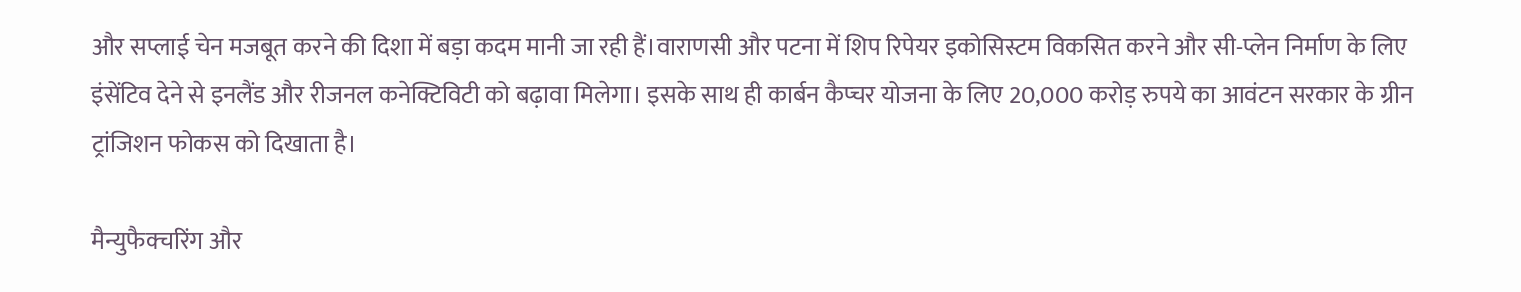और सप्लाई चेन मजबूत करने की दिशा में बड़ा कदम मानी जा रही हैं।वाराणसी और पटना में शिप रिपेयर इकोसिस्टम विकसित करने और सी-प्लेन निर्माण के लिए इंसेंटिव देने से इनलैंड और रीजनल कनेक्टिविटी को बढ़ावा मिलेगा। इसके साथ ही कार्बन कैप्चर योजना के लिए 20,000 करोड़ रुपये का आवंटन सरकार के ग्रीन ट्रांजिशन फोकस को दिखाता है।

मैन्युफैक्चरिंग और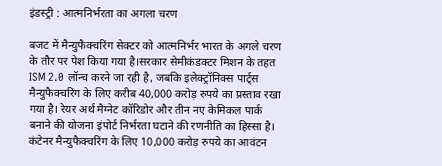इंडस्ट्री : आत्मनिर्भरता का अगला चरण

बजट में मैन्युफैक्चरिंग सेक्टर को आत्मनिर्भर भारत के अगले चरण के तौर पर पेश किया गया है।सरकार सेमीकंडक्टर मिशन के तहत ISM 2.0 लॉन्च करने जा रही है, जबकि इलेक्ट्रॉनिक्स पार्ट्स मैन्युफैक्चरिंग के लिए करीब 40,000 करोड़ रुपये का प्रस्ताव रखा गया है। रेयर अर्थ मैग्नेट कॉरिडोर और तीन नए केमिकल पार्क बनाने की योजना इंपोर्ट निर्भरता घटाने की रणनीति का हिस्सा है। कंटेनर मैन्युफैक्चरिंग के लिए 10,000 करोड़ रुपये का आवंटन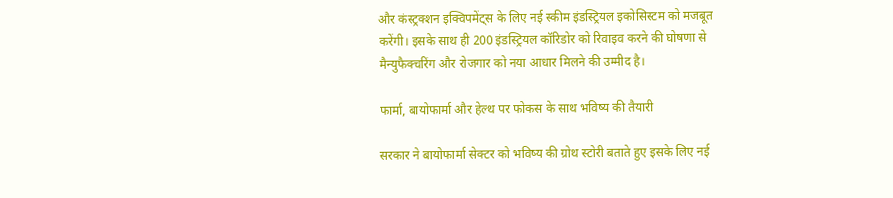और कंस्ट्रक्शन इक्विपमेंट्स के लिए नई स्कीम इंडस्ट्रियल इकोसिस्टम को मजबूत करेंगी। इसके साथ ही 200 इंडस्ट्रियल कॉरिडोर को रिवाइव करने की घोषणा से मैन्युफैक्चरिंग और रोजगार को नया आधार मिलने की उम्मीद है।

फार्मा, बायोफार्मा और हेल्थ पर फोकस के साथ भविष्य की तैयारी

सरकार ने बायोफार्मा सेक्टर को भविष्य की ग्रोथ स्टोरी बताते हुए इसके लिए नई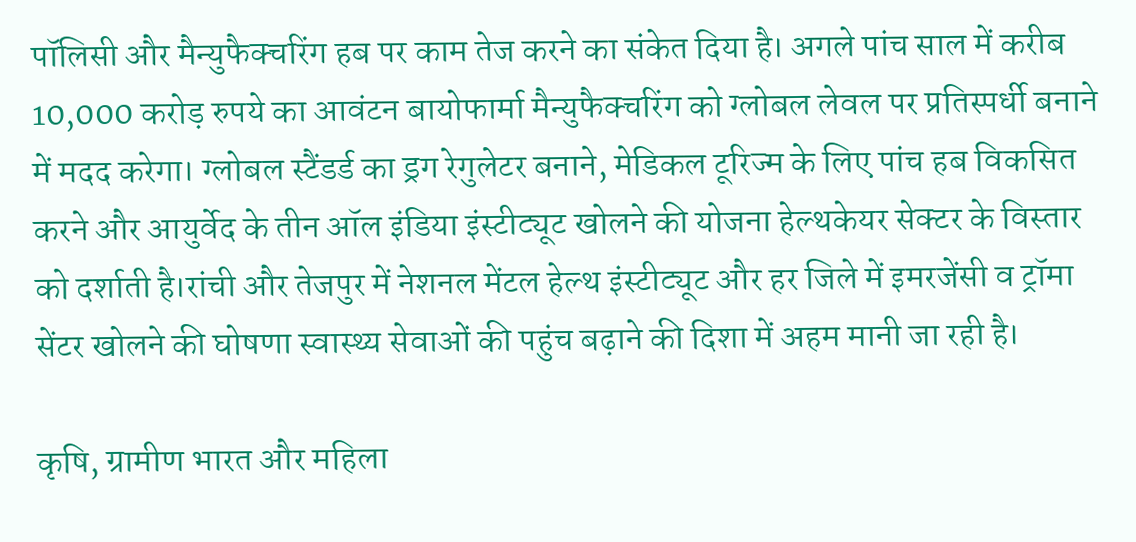पॉलिसी और मैन्युफैक्चरिंग हब पर काम तेज करने का संकेत दिया है। अगले पांच साल में करीब 10,000 करोड़ रुपये का आवंटन बायोफार्मा मैन्युफैक्चरिंग को ग्लोबल लेवल पर प्रतिस्पर्धी बनाने में मदद करेगा। ग्लोबल स्टैंडर्ड का ड्रग रेगुलेटर बनाने, मेडिकल टूरिज्म के लिए पांच हब विकसित करने और आयुर्वेद के तीन ऑल इंडिया इंस्टीट्यूट खोलने की योजना हेल्थकेयर सेक्टर के विस्तार को दर्शाती है।रांची और तेजपुर में नेशनल मेंटल हेल्थ इंस्टीट्यूट और हर जिले में इमरजेंसी व ट्रॉमा सेंटर खोलने की घोषणा स्वास्थ्य सेवाओं की पहुंच बढ़ाने की दिशा में अहम मानी जा रही है।

कृषि, ग्रामीण भारत और महिला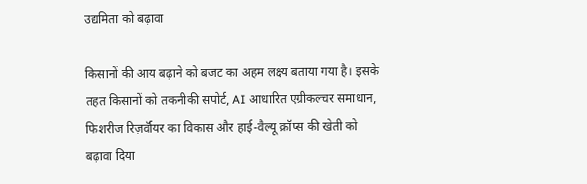उद्यमिता को बढ़ावा

किसानों की आय बढ़ाने को बजट का अहम लक्ष्य बताया गया है। इसके तहत किसानों को तकनीकी सपोर्ट, AI आधारित एग्रीकल्चर समाधान, फिशरीज रिज़र्वॉयर का विकास और हाई-वैल्यू क्रॉप्स की खेती को बढ़ावा दिया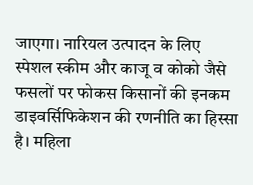जाएगा। नारियल उत्पादन के लिए स्पेशल स्कीम और काजू व कोको जैसे फसलों पर फोकस किसानों की इनकम डाइवर्सिफिकेशन की रणनीति का हिस्सा है। महिला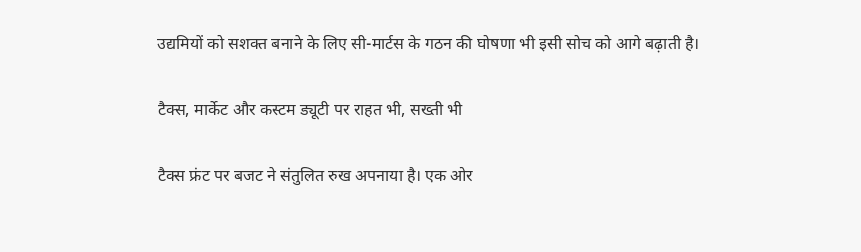उद्यमियों को सशक्त बनाने के लिए सी-मार्टस के गठन की घोषणा भी इसी सोच को आगे बढ़ाती है।

टैक्स, मार्केट और कस्टम ड्यूटी पर राहत भी, सख्ती भी

टैक्स फ्रंट पर बजट ने संतुलित रुख अपनाया है। एक ओर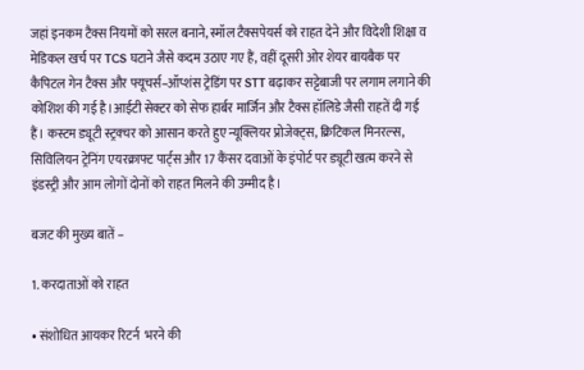जहां इनकम टैक्स नियमों को सरल बनाने, स्मॉल टैक्सपेयर्स को राहत देने और विदेशी शिक्षा व मेडिकल खर्च पर TCS घटाने जैसे कदम उठाए गए हैं, वहीं दूसरी ओर शेयर बायबैक पर कैपिटल गेन टैक्स और फ्यूचर्स–ऑप्शंस ट्रेडिंग पर STT बढ़ाकर सट्टेबाजी पर लगाम लगाने की कोशिश की गई है।आईटी सेक्टर को सेफ हार्बर मार्जिन और टैक्स हॉलिडे जैसी राहतें दी गई हैं। कस्टम ड्यूटी स्ट्रक्चर को आसान करते हुए न्यूक्लियर प्रोजेक्ट्स, क्रिटिकल मिनरल्स, सिविलियन ट्रेनिंग एयरक्राफ्ट पार्ट्स और 17 कैंसर दवाओं के इंपोर्ट पर ड्यूटी खत्म करने से इंडस्ट्री और आम लोगों दोनों को राहत मिलने की उम्मीद है।

बजट की मुख्य बातें –

1. करदाताओं को राहत

• संशोधित आयकर रिटर्न  भरने की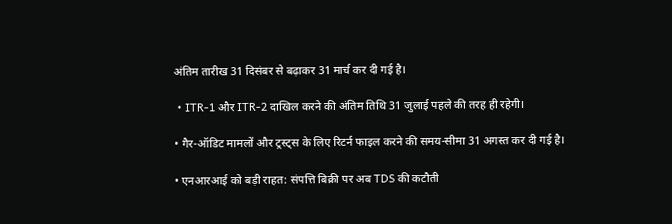अंतिम तारीख 31 दिसंबर से बढ़ाकर 31 मार्च कर दी गई है।

 • ITR-1 और ITR-2 दाखिल करने की अंतिम तिथि 31 जुलाई पहले की तरह ही रहेगी।

• गैर-ऑडिट मामलों और ट्रस्ट्स के लिए रिटर्न फाइल करने की समय-सीमा 31 अगस्त कर दी गई है।

• एनआरआई को बड़ी राहत: संपत्ति बिक्री पर अब TDS की कटौती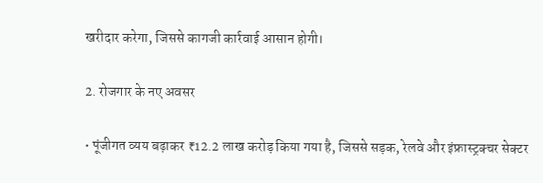खरीदार करेगा, जिससे कागजी कार्रवाई आसान होगी।

2. रोजगार के नए अवसर

• पूंजीगत व्यय बढ़ाकर ₹12.2 लाख करोड़ किया गया है, जिससे सड़क, रेलवे और इंफ्रास्ट्रक्चर सेक्टर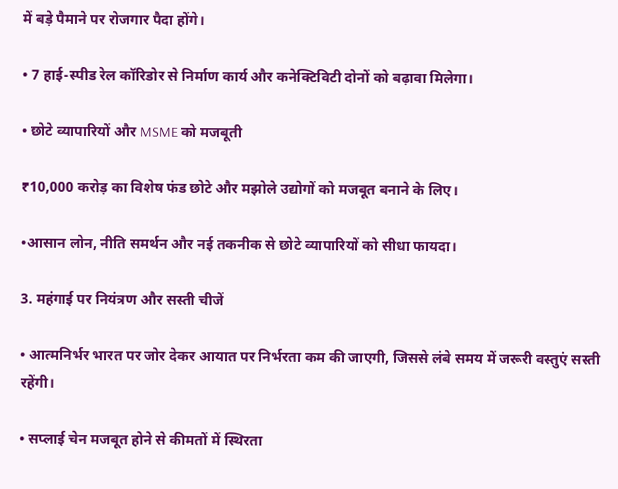में बड़े पैमाने पर रोजगार पैदा होंगे।

• 7 हाई-स्पीड रेल कॉरिडोर से निर्माण कार्य और कनेक्टिविटी दोनों को बढ़ावा मिलेगा।

• छोटे व्यापारियों और MSME को मजबूती

₹10,000 करोड़ का विशेष फंड छोटे और मझोले उद्योगों को मजबूत बनाने के लिए।

•आसान लोन, नीति समर्थन और नई तकनीक से छोटे व्यापारियों को सीधा फायदा।

3. महंगाई पर नियंत्रण और सस्ती चीजें

• आत्मनिर्भर भारत पर जोर देकर आयात पर निर्भरता कम की जाएगी, जिससे लंबे समय में जरूरी वस्तुएं सस्ती रहेंगी।

• सप्लाई चेन मजबूत होने से कीमतों में स्थिरता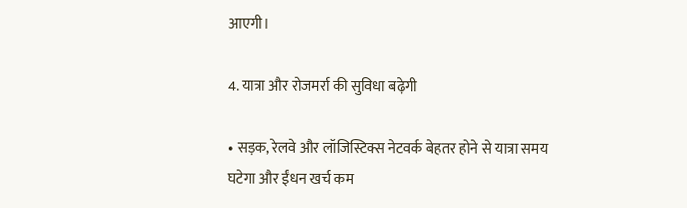आएगी।

4. यात्रा और रोजमर्रा की सुविधा बढ़ेगी

• सड़क, रेलवे और लॉजिस्टिक्स नेटवर्क बेहतर होने से यात्रा समय घटेगा और ईंधन खर्च कम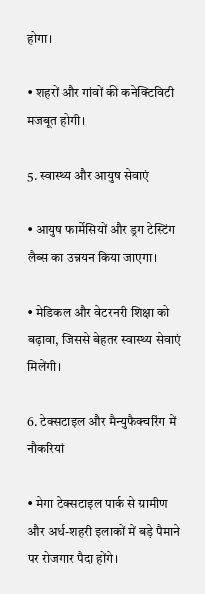होगा।

• शहरों और गांवों की कनेक्टिविटी मजबूत होगी।

5. स्वास्थ्य और आयुष सेवाएं

• आयुष फार्मेसियों और ड्रग टेस्टिंग लैब्स का उन्नयन किया जाएगा।

• मेडिकल और वेटरनरी शिक्षा को बढ़ावा, जिससे बेहतर स्वास्थ्य सेवाएं मिलेंगी।

6. टेक्सटाइल और मैन्युफैक्चरिंग में नौकरियां

• मेगा टेक्सटाइल पार्क से ग्रामीण और अर्ध-शहरी इलाकों में बड़े पैमाने पर रोजगार पैदा होंगे।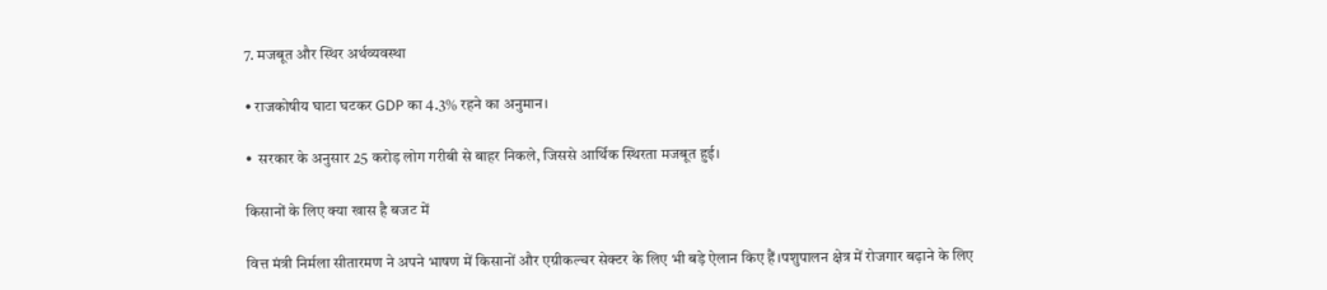7. मजबूत और स्थिर अर्थव्यवस्था

• राजकोषीय घाटा घटकर GDP का 4.3% रहने का अनुमान।

•  सरकार के अनुसार 25 करोड़ लोग गरीबी से बाहर निकले, जिससे आर्थिक स्थिरता मजबूत हुई।

किसानों के लिए क्या खास है बजट में

वित्त मंत्री निर्मला सीतारमण ने अपने भाषण में किसानों और एग्रीकल्चर सेक्टर के लिए भी बड़े ऐलान किए हैं।पशुपालन क्षेत्र में रोजगार बढ़ाने के लिए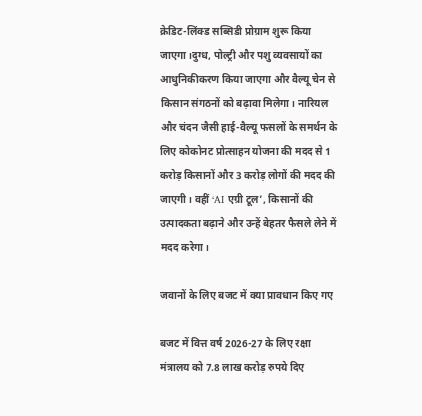क्रेडिट-लिंक्ड सब्सिडी प्रोग्राम शुरू किया जाएगा।दुग्ध, पोल्ट्री और पशु व्यवसायों का आधुनिकीकरण किया जाएगा और वैल्यू चेन से किसान संगठनों को बढ़ावा मिलेगा। नारियल और चंदन जैसी हाई-वैल्यू फसलों के समर्थन के लिए कोकोनट प्रोत्साहन योजना की मदद से 1 करोड़ किसानों और 3 करोड़ लोगों की मदद की जाएगी। वहीं ‘AI एग्री टूल’, किसानों की उत्पादकता बढ़ाने और उन्हें बेहतर फैसले लेने में मदद करेगा।

जवानों के लिए बजट में क्या प्रावधान किए गए

बजट में वित्त वर्ष 2026-27 के लिए रक्षा मंत्रालय को 7.8 लाख करोड़ रुपये दिए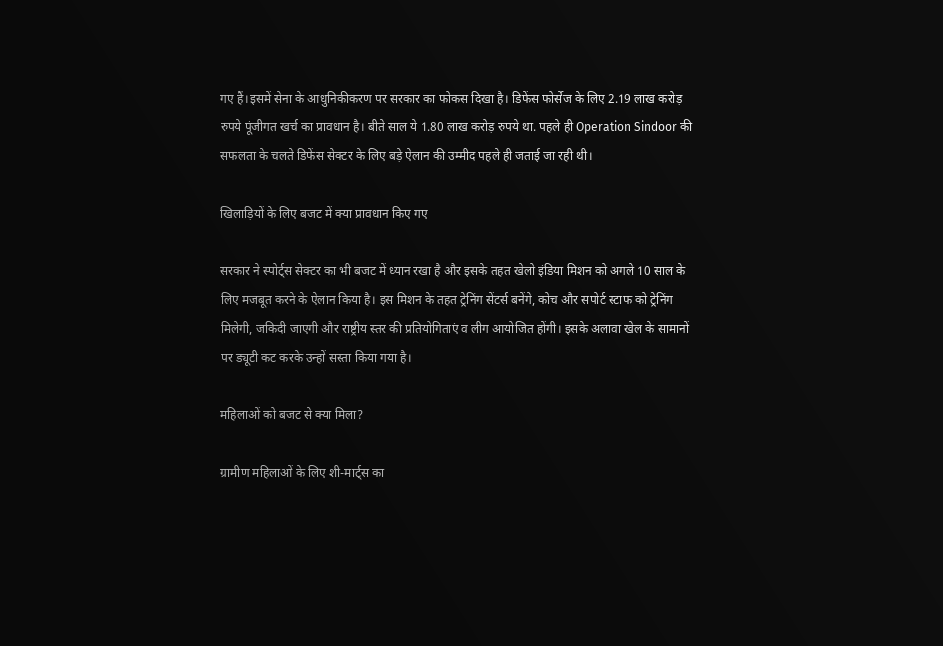गए हैं।इसमें सेना के आधुनिकीकरण पर सरकार का फोकस दिखा है। डिफेंस फोर्सेज के लिए 2.19 लाख करोड़ रुपये पूंजीगत खर्च का प्रावधान है। बीते साल ये 1.80 लाख करोड़ रुपये था. पहले ही Operation Sindoor की सफलता के चलते डिफेंस सेक्टर के लिए बड़े ऐलान की उम्मीद पहले ही जताई जा रही थी।

खिलाड़ियों के लिए बजट में क्या प्रावधान किए गए

सरकार ने स्पोर्ट्स सेक्टर का भी बजट में ध्यान रखा है और इसके तहत खेलो इंडिया मिशन को अगले 10 साल के लिए मजबूत करने के ऐलान किया है। इस मिशन के तहत ट्रेनिंग सेंटर्स बनेंगे, कोच और सपोर्ट स्टाफ को ट्रेनिंग मिलेगी, जकिदी जाएगी और राष्ट्रीय स्तर की प्रतियोगिताएं व लीग आयोजित होंगी। इसके अलावा खेल के सामानों पर ड्यूटी कट करके उन्हों सस्ता किया गया है।

महिलाओं को बजट से क्या मिला?

ग्रामीण महिलाओं के लिए शी-मार्ट्स का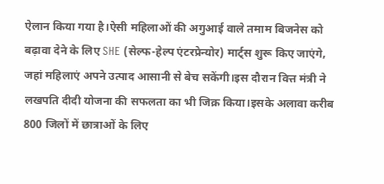ऐलान किया गया है।ऐसी महिलाओं की अगुआई वाले तमाम बिजनेस को बढ़ावा देने के लिए SHE (सेल्फ-हेल्प एंटरप्रेन्योर) मार्ट्स शुरू किए जाएंगे, जहां महिलाएं अपने उत्पाद आसानी से बेच सकेंगी।इस दौरान वित्त मंत्री ने लखपति दीदी योजना की सफलता का भी जिक्र किया।इसके अलावा करीब 800 जिलों में छात्राओं के लिए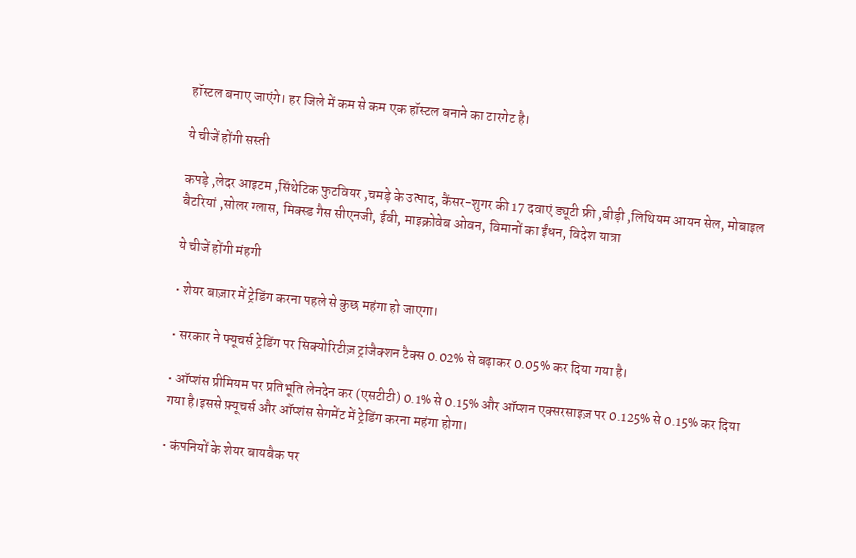हॉस्टल बनाए जाएंगे। हर जिले में कम से कम एक हॉस्टल बनाने का टारगेट है।

ये चीजें होंगी सस्ती

कपड़े ,लेदर आइटम ,सिंथेटिक फुटवियर ,चमड़े के उत्पाद, कैंसर-शुगर की 17 दवाएं ड्यूटी फ्री ,बीड़ी ,लिथियम आयन सेल, मोबाइल बैटरियां ,सोलर ग्लास, मिक्स्ड गैस सीएनजी, ईवी, माइक्रोवेब ओवन, विमानों का ईंधन, विदेश यात्रा

ये चीजें होंगी मंहगी

• शेयर बाज़ार में ट्रेडिंग करना पहले से कुछ महंगा हो जाएगा।

• सरकार ने फ्यूचर्स ट्रेडिंग पर सिक्योरिटीज़ ट्रांजैक्शन टैक्स 0.02% से बढ़ाकर 0.05% कर दिया गया है।

• ऑप्शंस प्रीमियम पर प्रतिभूति लेनदेन कर (एसटीटी) 0.1% से 0.15% और ऑप्शन एक्सरसाइज़ पर 0.125% से 0.15% कर दिया गया है।इससे फ़्यूचर्स और ऑप्शंस सेगमेंट में ट्रेडिंग करना महंगा होगा।

• कंपनियों के शेयर बायबैक पर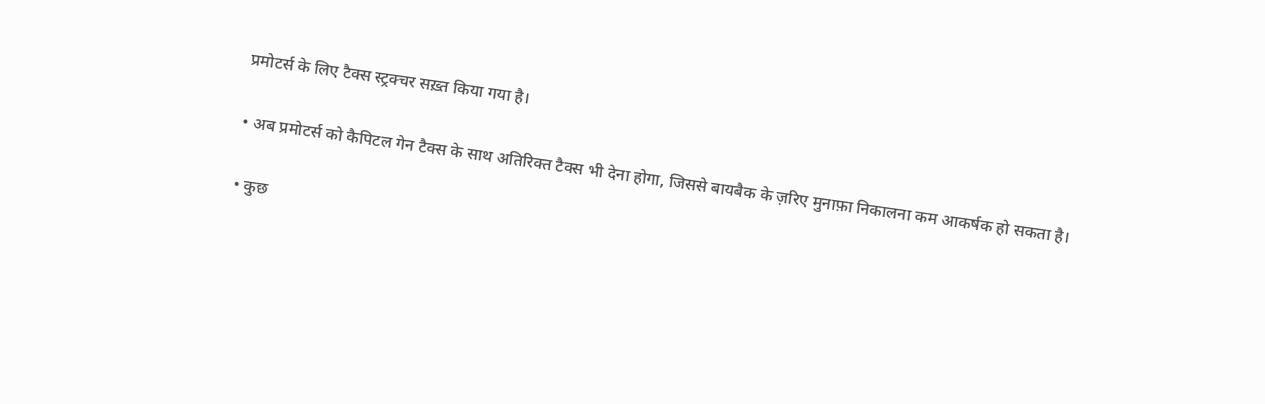प्रमोटर्स के लिए टैक्स स्ट्रक्चर सख़्त किया गया है।

• अब प्रमोटर्स को कैपिटल गेन टैक्स के साथ अतिरिक्त टैक्स भी देना होगा, जिससे बायबैक के ज़रिए मुनाफ़ा निकालना कम आकर्षक हो सकता है।

• कुछ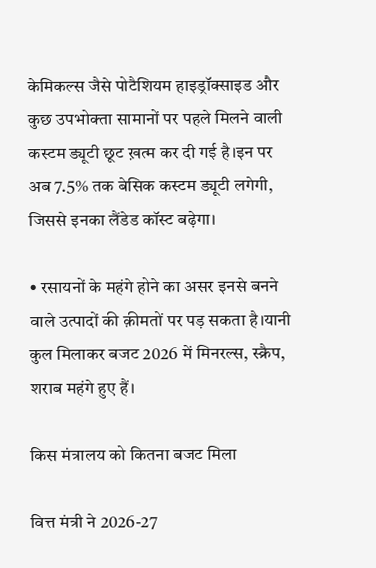केमिकल्स जैसे पोटैशियम हाइड्रॉक्साइड और कुछ उपभोक्ता सामानों पर पहले मिलने वाली कस्टम ड्यूटी छूट ख़त्म कर दी गई है।इन पर अब 7.5% तक बेसिक कस्टम ड्यूटी लगेगी, जिससे इनका लैंडेड कॉस्ट बढ़ेगा।

• रसायनों के महंगे होने का असर इनसे बनने वाले उत्पादों की क़ीमतों पर पड़ सकता है।यानी कुल मिलाकर बजट 2026 में मिनरल्स, स्क्रैप, शराब महंगे हुए हैं।

किस मंत्रालय को कितना बजट मिला

वित्त मंत्री ने 2026-27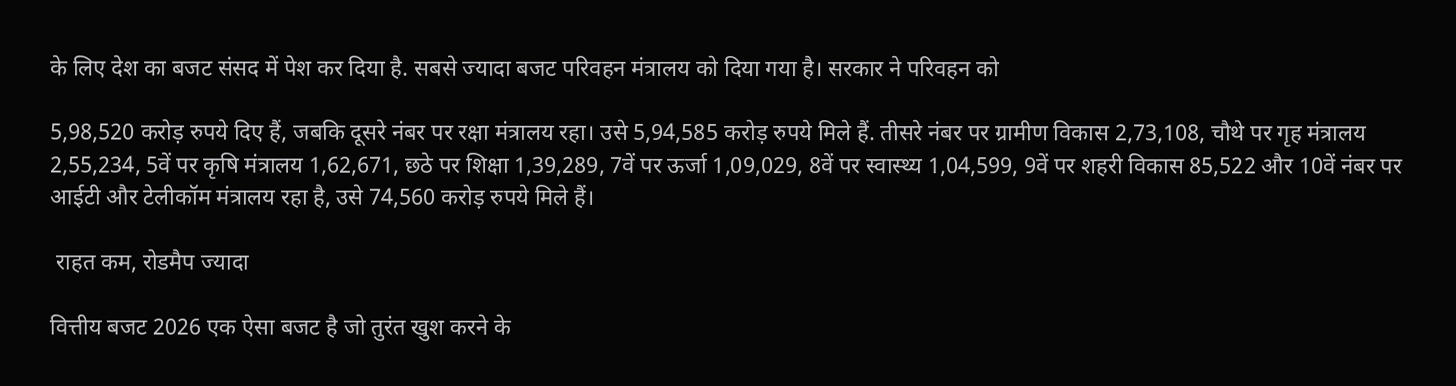के लिए देश का बजट संसद में पेश कर दिया है. सबसे ज्यादा बजट परिवहन मंत्रालय को दिया गया है। सरकार ने परिवहन को

5,98,520 करोड़ रुपये दिए हैं, जबकि दूसरे नंबर पर रक्षा मंत्रालय रहा। उसे 5,94,585 करोड़ रुपये मिले हैं. तीसरे नंबर पर ग्रामीण विकास 2,73,108, चौथे पर गृह मंत्रालय 2,55,234, 5वें पर कृषि मंत्रालय 1,62,671, छठे पर शिक्षा 1,39,289, 7वें पर ऊर्जा 1,09,029, 8वें पर स्वास्थ्य 1,04,599, 9वें पर शहरी विकास 85,522 और 10वें नंबर पर आईटी और टेलीकॉम मंत्रालय रहा है, उसे 74,560 करोड़ रुपये मिले हैं।

 राहत कम, रोडमैप ज्यादा

वित्तीय बजट 2026 एक ऐसा बजट है जो तुरंत खुश करने के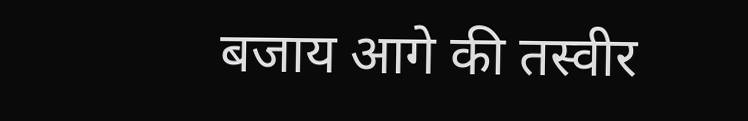बजाय आगे की तस्वीर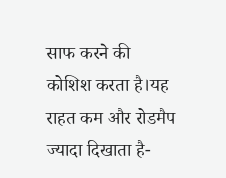साफ करने की कोशिश करता है।यह राहत कम और रोडमैप ज्यादा दिखाता है-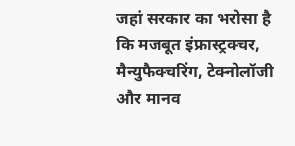जहां सरकार का भरोसा है कि मजबूत इंफ्रास्ट्रक्चर, मैन्युफैक्चरिंग, टेक्नोलॉजी और मानव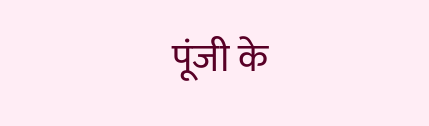पूंजी के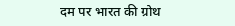दम पर भारत की ग्रोथ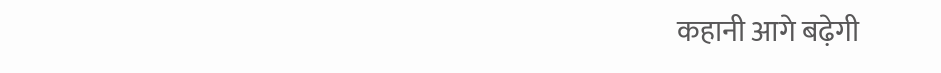कहानी आगे बढ़ेगी